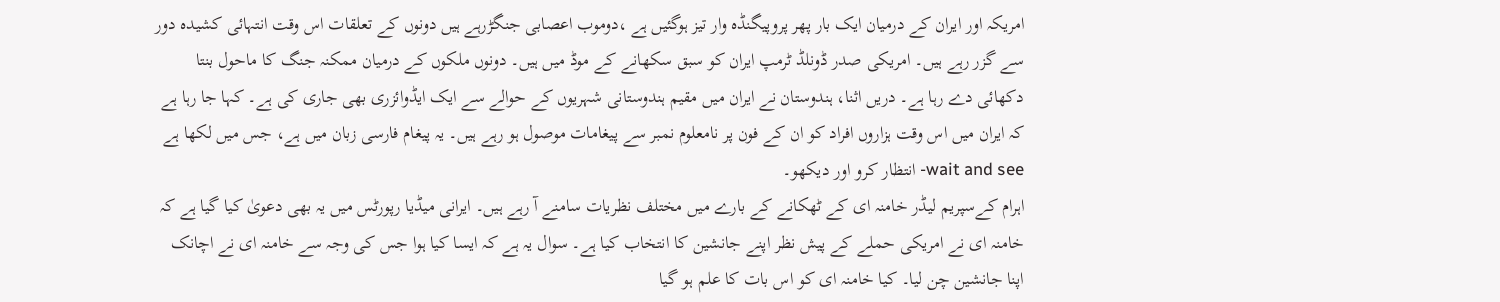امریکہ اور ایران کے درمیان ایک بار پھر پروپیگنڈہ وار تیز ہوگئیں ہے ،دوموب اعصابی جنگڑرہے ہیں دونوں کے تعلقات اس وقت انتہائی کشیدہ دور سے گزر رہے ہیں۔ امریکی صدر ڈونلڈ ٹرمپ ایران کو سبق سکھانے کے موڈ میں ہیں۔ دونوں ملکوں کے درمیان ممکنہ جنگ کا ماحول بنتا دکھائی دے رہا ہے۔ دریں اثنا، ہندوستان نے ایران میں مقیم ہندوستانی شہریوں کے حوالے سے ایک ایڈوائزری بھی جاری کی ہے۔ کہا جا رہا ہے کہ ایران میں اس وقت ہزاروں افراد کو ان کے فون پر نامعلوم نمبر سے پیغامات موصول ہو رہے ہیں۔ یہ پیغام فارسی زبان میں ہے، جس میں لکھا ہے wait and see- انتظار کرو اور دیکھو۔
اہرام کےسپریم لیڈر خامنہ ای کے ٹھکانے کے بارے میں مختلف نظریات سامنے آ رہے ہیں۔ ایرانی میڈیا رپورٹس میں یہ بھی دعویٰ کیا گیا ہے کہ خامنہ ای نے امریکی حملے کے پیش نظر اپنے جانشین کا انتخاب کیا ہے۔ سوال یہ ہے کہ ایسا کیا ہوا جس کی وجہ سے خامنہ ای نے اچانک اپنا جانشین چن لیا۔ کیا خامنہ ای کو اس بات کا علم ہو گیا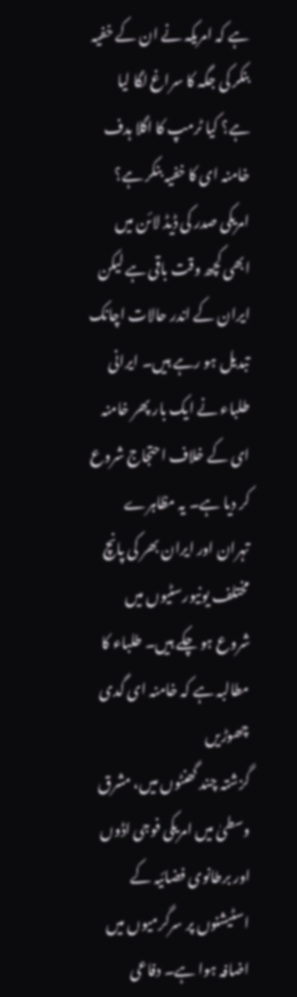ہے کہ امریکہ نے ان کے خفیہ بنکر کی جگہ کا سراغ لگا لیا ہے؟ کیا ٹرمپ کا اگلا ہدف خامنہ ای کا خفیہ بنکر ہے؟
امریکی صدر کی ڈیڈ لائن میں ابھی کچھ وقت باقی ہے لیکن ایران کے اندر حالات اچانک تبدیل ہو رہے ہیں۔ ایرانی طلباء نے ایک بار پھر خامنہ ای کے خلاف احتجاج شروع کر دیا ہے۔ یہ مظاہرے تہران اور ایران بھر کی پانچ مختلف یونیورسٹیوں میں شروع ہو چکے ہیں۔ طلباء کا مطالبہ ہے کہ خامنہ ای گدی چھوڑیں
گزشتہ چند گھنٹوں میں، مشرق وسطیٰ میں امریکی فوجی اڈوں اور برطانوی فضائیہ کے اسٹیشنوں پر سرگرمیوں میں اضافہ ہوا ہے۔ دفاعی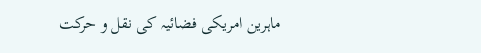ماہرین امریکی فضائیہ کی نقل و حرکت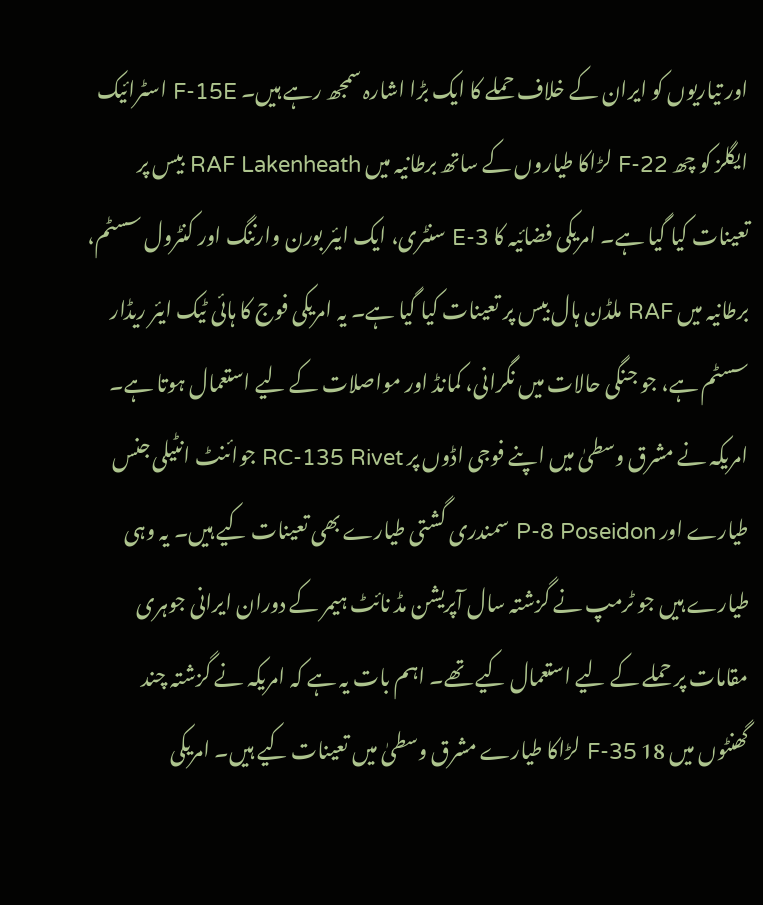اور تیاریوں کو ایران کے خلاف حملے کا ایک بڑا اشارہ سمجھ رہے ہیں۔ F-15E اسٹرائیک ایگلز کو چھ F-22 لڑاکا طیاروں کے ساتھ برطانیہ میں RAF Lakenheath بیس پر تعینات کیا گیا ہے۔ امریکی فضائیہ کا E-3 سنٹری، ایک ایئر بورن وارننگ اور کنٹرول سسٹم، برطانیہ میں RAF ملڈن ہال بیس پر تعینات کیا گیا ہے۔ یہ امریکی فوج کا ہائی ٹیک ایئر ریڈار سسٹم ہے، جو جنگی حالات میں نگرانی، کمانڈ اور مواصلات کے لیے استعمال ہوتا ہے۔
امریکہ نے مشرق وسطیٰ میں اپنے فوجی اڈوں پر RC-135 Rivet جوائنٹ انٹیلی جنس طیارے اور P-8 Poseidon سمندری گشتی طیارے بھی تعینات کیے ہیں۔ یہ وہی طیارے ہیں جو ٹرمپ نے گزشتہ سال آپریشن مڈ نائٹ ہیمر کے دوران ایرانی جوہری مقامات پر حملے کے لیے استعمال کیے تھے۔ اہم بات یہ ہے کہ امریکہ نے گزشتہ چند گھنٹوں میں 18 F-35 لڑاکا طیارے مشرق وسطیٰ میں تعینات کیے ہیں۔ امریکی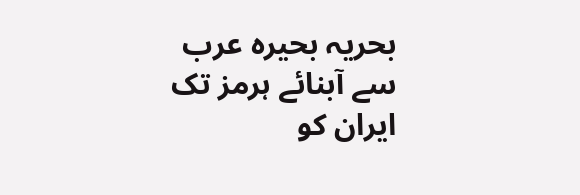بحریہ بحیرہ عرب سے آبنائے ہرمز تک ایران کو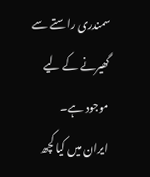سمندری راستے سے گھیرنے کے لیے موجود ہے۔
ایران میں کیا کچھ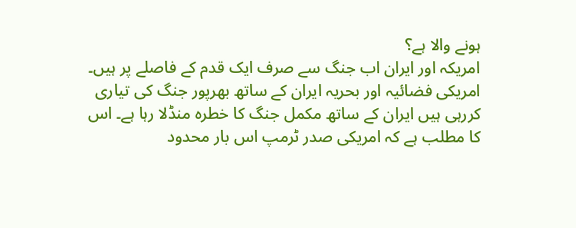ہونے والا ہے؟
امریکہ اور ایران اب جنگ سے صرف ایک قدم کے فاصلے پر ہیں۔ امریکی فضائیہ اور بحریہ ایران کے ساتھ بھرپور جنگ کی تیاری کررہی ہیں ایران کے ساتھ مکمل جنگ کا خطرہ منڈلا رہا ہے۔ اس کا مطلب ہے کہ امریکی صدر ٹرمپ اس بار محدود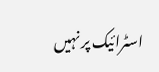اسٹرائیک پر نہیں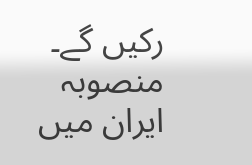رکیں گے۔ منصوبہ ایران میں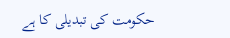حکومت کی تبدیلی کا ہے